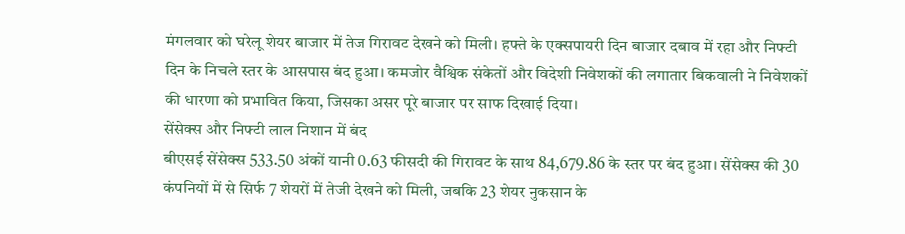मंगलवार को घरेलू शेयर बाजार में तेज गिरावट देखने को मिली। हफ्ते के एक्सपायरी दिन बाजार दबाव में रहा और निफ्टी दिन के निचले स्तर के आसपास बंद हुआ। कमजोर वैश्विक संकेतों और विदेशी निवेशकों की लगातार बिकवाली ने निवेशकों की धारणा को प्रभावित किया, जिसका असर पूरे बाजार पर साफ दिखाई दिया।
सेंसेक्स और निफ्टी लाल निशान में बंद
बीएसई सेंसेक्स 533.50 अंकों यानी 0.63 फीसदी की गिरावट के साथ 84,679.86 के स्तर पर बंद हुआ। सेंसेक्स की 30 कंपनियों में से सिर्फ 7 शेयरों में तेजी देखने को मिली, जबकि 23 शेयर नुकसान के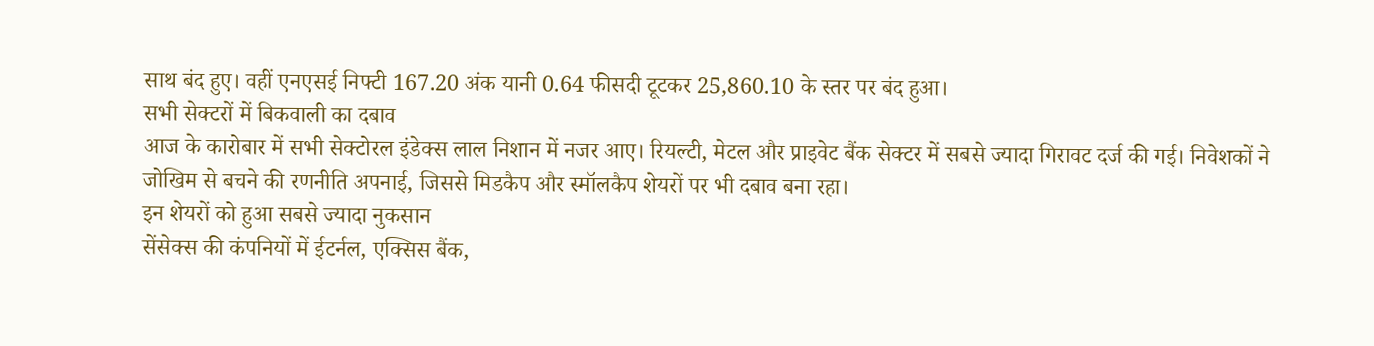साथ बंद हुए। वहीं एनएसई निफ्टी 167.20 अंक यानी 0.64 फीसदी टूटकर 25,860.10 के स्तर पर बंद हुआ।
सभी सेक्टरों में बिकवाली का दबाव
आज के कारोबार में सभी सेक्टोरल इंडेक्स लाल निशान में नजर आए। रियल्टी, मेटल और प्राइवेट बैंक सेक्टर में सबसे ज्यादा गिरावट दर्ज की गई। निवेशकों ने जोखिम से बचने की रणनीति अपनाई, जिससे मिडकैप और स्मॉलकैप शेयरों पर भी दबाव बना रहा।
इन शेयरों को हुआ सबसे ज्यादा नुकसान
सेंसेक्स की कंपनियों में ईटर्नल, एक्सिस बैंक,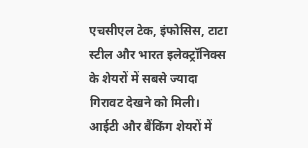एचसीएल टेक, इंफोसिस, टाटा स्टील और भारत इलेक्ट्रॉनिक्स के शेयरों में सबसे ज्यादा गिरावट देखने को मिली। आईटी और बैंकिंग शेयरों में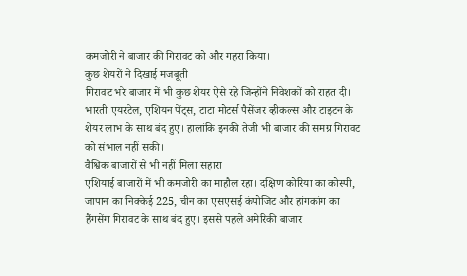कमजोरी ने बाजार की गिरावट को और गहरा किया।
कुछ शेयरों ने दिखाई मजबूती
गिरावट भरे बाजार में भी कुछ शेयर ऐसे रहे जिन्होंने निवेशकों को राहत दी। भारती एयरटेल, एशियन पेंट्स, टाटा मोटर्स पैसेंजर व्हीकल्स और टाइटन के शेयर लाभ के साथ बंद हुए। हालांकि इनकी तेजी भी बाजार की समग्र गिरावट को संभाल नहीं सकी।
वैश्विक बाजारों से भी नहीं मिला सहारा
एशियाई बाजारों में भी कमजोरी का माहौल रहा। दक्षिण कोरिया का कोस्पी, जापान का निक्केई 225, चीन का एसएसई कंपोजिट और हांगकांग का हैंगसेंग गिरावट के साथ बंद हुए। इससे पहले अमेरिकी बाजार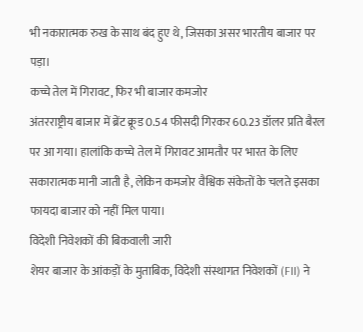भी नकारात्मक रुख के साथ बंद हुए थे, जिसका असर भारतीय बाजार पर पड़ा।
कच्चे तेल में गिरावट, फिर भी बाजार कमजोर
अंतरराष्ट्रीय बाजार में ब्रेंट क्रूड 0.54 फीसदी गिरकर 60.23 डॉलर प्रति बैरल पर आ गया। हालांकि कच्चे तेल में गिरावट आमतौर पर भारत के लिए सकारात्मक मानी जाती है, लेकिन कमजोर वैश्विक संकेतों के चलते इसका फायदा बाजार को नहीं मिल पाया।
विदेशी निवेशकों की बिकवाली जारी
शेयर बाजार के आंकड़ों के मुताबिक, विदेशी संस्थागत निवेशकों (FII) ने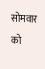सोमवार को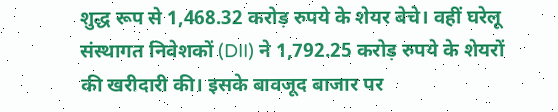शुद्ध रूप से 1,468.32 करोड़ रुपये के शेयर बेचे। वहीं घरेलू संस्थागत निवेशकों (DII) ने 1,792.25 करोड़ रुपये के शेयरों की खरीदारी की। इसके बावजूद बाजार पर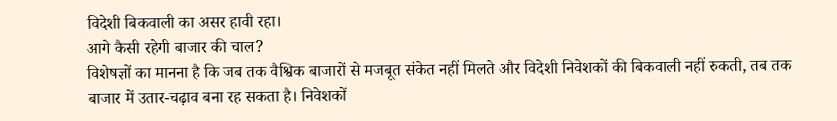विदेशी बिकवाली का असर हावी रहा।
आगे कैसी रहेगी बाजार की चाल?
विशेषज्ञों का मानना है कि जब तक वैश्विक बाजारों से मजबूत संकेत नहीं मिलते और विदेशी निवेशकों की बिकवाली नहीं रुकती, तब तक बाजार में उतार-चढ़ाव बना रह सकता है। निवेशकों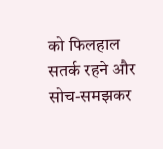को फिलहाल सतर्क रहने और सोच-समझकर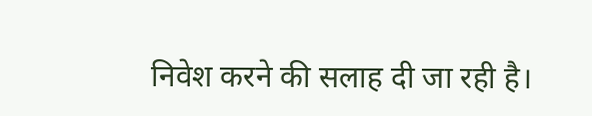निवेश करने की सलाह दी जा रही है।